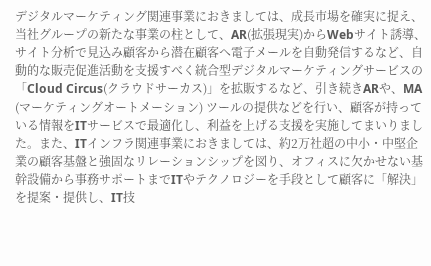デジタルマーケティング関連事業におきましては、成長市場を確実に捉え、当社グループの新たな事業の柱として、AR(拡張現実)からWebサイト誘導、サイト分析で見込み顧客から潜在顧客へ電子メールを自動発信するなど、自動的な販売促進活動を支援すべく統合型デジタルマーケティングサービスの「Cloud Circus(クラウドサーカス)」を拡販するなど、引き続きARや、MA (マーケティングオートメーション) ツールの提供などを行い、顧客が持っている情報をITサービスで最適化し、利益を上げる支援を実施してまいりました。また、ITインフラ関連事業におきましては、約2万社超の中小・中堅企業の顧客基盤と強固なリレーションシップを図り、オフィスに欠かせない基幹設備から事務サポートまでITやテクノロジーを手段として顧客に「解決」を提案・提供し、IT技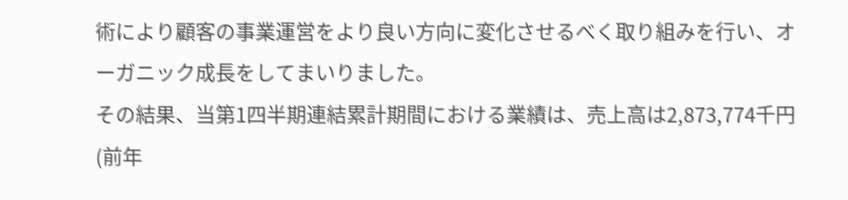術により顧客の事業運営をより良い方向に変化させるべく取り組みを行い、オーガニック成長をしてまいりました。
その結果、当第1四半期連結累計期間における業績は、売上高は2,873,774千円(前年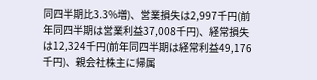同四半期比3.3%増)、営業損失は2,997千円(前年同四半期は営業利益37,008千円)、経常損失は12,324千円(前年同四半期は経常利益49,176千円)、親会社株主に帰属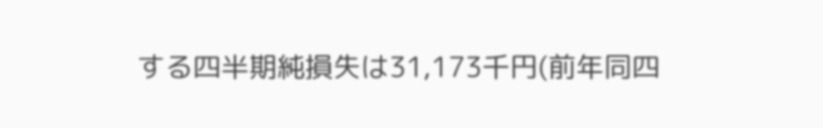する四半期純損失は31,173千円(前年同四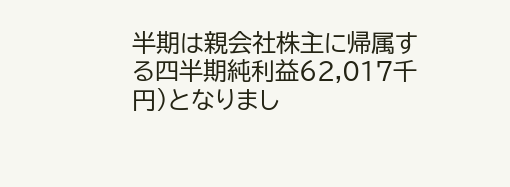半期は親会社株主に帰属する四半期純利益62,017千円)となりまし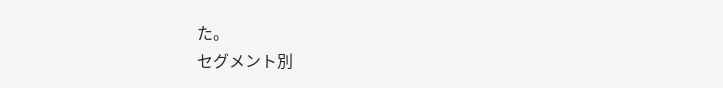た。
セグメント別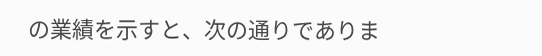の業績を示すと、次の通りでありま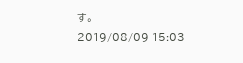す。
2019/08/09 15:03